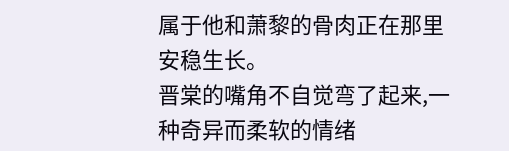属于他和萧黎的骨肉正在那里安稳生长。
晋棠的嘴角不自觉弯了起来,一种奇异而柔软的情绪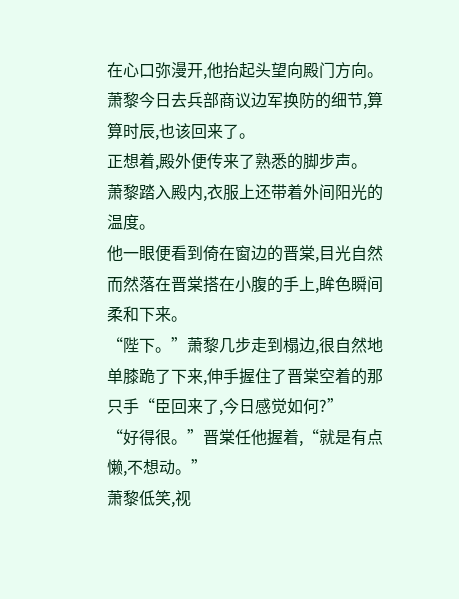在心口弥漫开,他抬起头望向殿门方向。
萧黎今日去兵部商议边军换防的细节,算算时辰,也该回来了。
正想着,殿外便传来了熟悉的脚步声。
萧黎踏入殿内,衣服上还带着外间阳光的温度。
他一眼便看到倚在窗边的晋棠,目光自然而然落在晋棠搭在小腹的手上,眸色瞬间柔和下来。
“陛下。”萧黎几步走到榻边,很自然地单膝跪了下来,伸手握住了晋棠空着的那只手“臣回来了,今日感觉如何?”
“好得很。”晋棠任他握着,“就是有点懒,不想动。”
萧黎低笑,视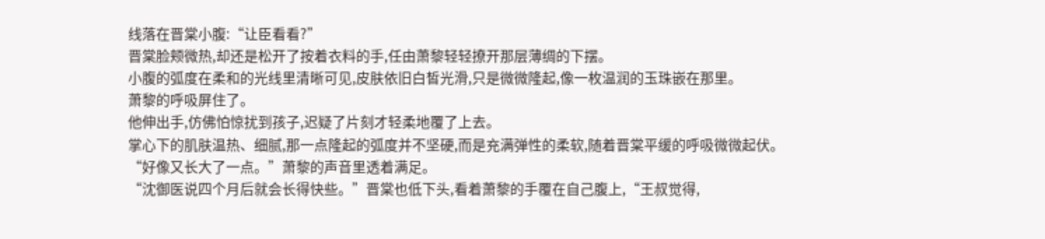线落在晋棠小腹:“让臣看看?”
晋棠脸颊微热,却还是松开了按着衣料的手,任由萧黎轻轻撩开那层薄绸的下摆。
小腹的弧度在柔和的光线里清晰可见,皮肤依旧白皙光滑,只是微微隆起,像一枚温润的玉珠嵌在那里。
萧黎的呼吸屏住了。
他伸出手,仿佛怕惊扰到孩子,迟疑了片刻才轻柔地覆了上去。
掌心下的肌肤温热、细腻,那一点隆起的弧度并不坚硬,而是充满弹性的柔软,随着晋棠平缓的呼吸微微起伏。
“好像又长大了一点。”萧黎的声音里透着满足。
“沈御医说四个月后就会长得快些。”晋棠也低下头,看着萧黎的手覆在自己腹上,“王叔觉得,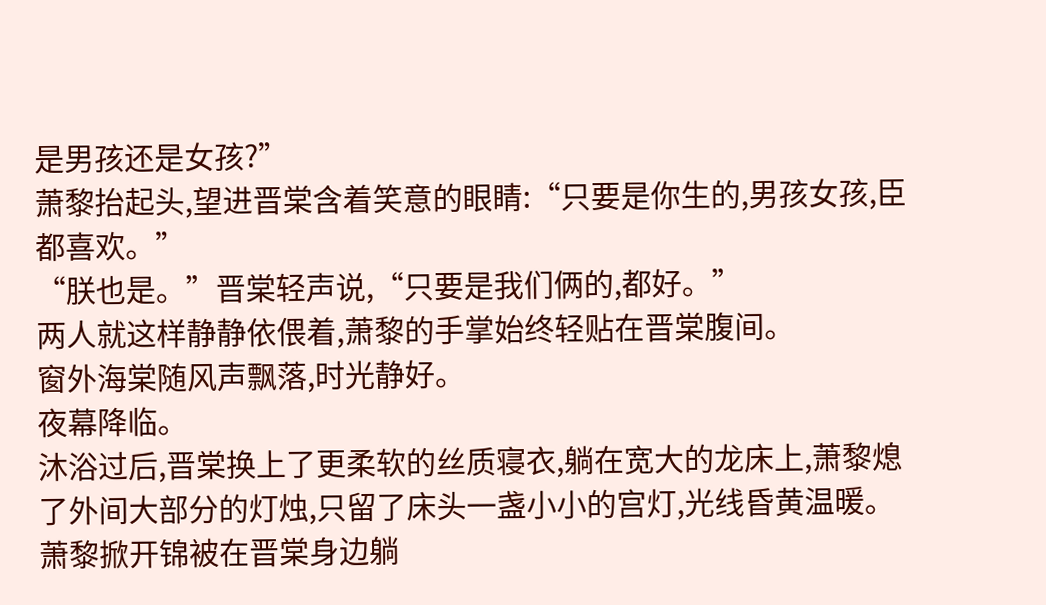是男孩还是女孩?”
萧黎抬起头,望进晋棠含着笑意的眼睛:“只要是你生的,男孩女孩,臣都喜欢。”
“朕也是。”晋棠轻声说,“只要是我们俩的,都好。”
两人就这样静静依偎着,萧黎的手掌始终轻贴在晋棠腹间。
窗外海棠随风声飘落,时光静好。
夜幕降临。
沐浴过后,晋棠换上了更柔软的丝质寝衣,躺在宽大的龙床上,萧黎熄了外间大部分的灯烛,只留了床头一盏小小的宫灯,光线昏黄温暖。
萧黎掀开锦被在晋棠身边躺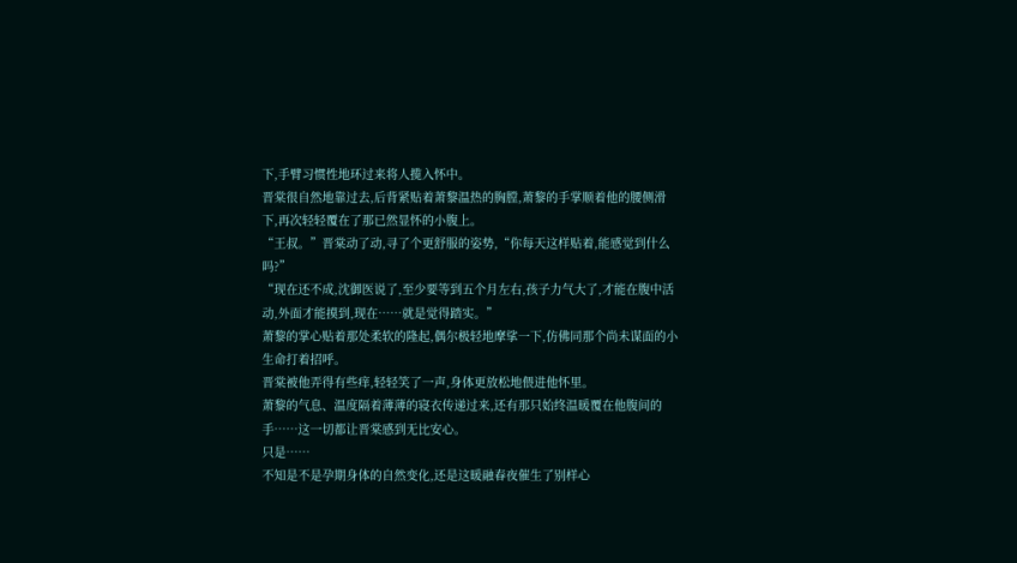下,手臂习惯性地环过来将人揽入怀中。
晋棠很自然地靠过去,后背紧贴着萧黎温热的胸膛,萧黎的手掌顺着他的腰侧滑下,再次轻轻覆在了那已然显怀的小腹上。
“王叔。”晋棠动了动,寻了个更舒服的姿势,“你每天这样贴着,能感觉到什么吗?”
“现在还不成,沈御医说了,至少要等到五个月左右,孩子力气大了,才能在腹中活动,外面才能摸到,现在……就是觉得踏实。”
萧黎的掌心贴着那处柔软的隆起,偶尔极轻地摩挲一下,仿佛同那个尚未谋面的小生命打着招呼。
晋棠被他弄得有些痒,轻轻笑了一声,身体更放松地偎进他怀里。
萧黎的气息、温度隔着薄薄的寝衣传递过来,还有那只始终温暖覆在他腹间的手……这一切都让晋棠感到无比安心。
只是……
不知是不是孕期身体的自然变化,还是这暖融春夜催生了别样心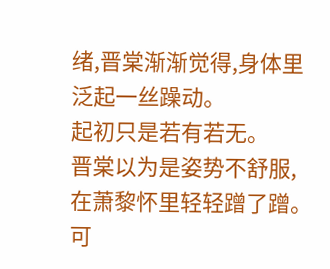绪,晋棠渐渐觉得,身体里泛起一丝躁动。
起初只是若有若无。
晋棠以为是姿势不舒服,在萧黎怀里轻轻蹭了蹭。
可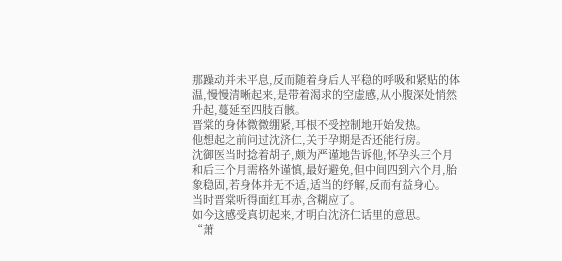那躁动并未平息,反而随着身后人平稳的呼吸和紧贴的体温,慢慢清晰起来,是带着渴求的空虚感,从小腹深处悄然升起,蔓延至四肢百骸。
晋棠的身体微微绷紧,耳根不受控制地开始发热。
他想起之前问过沈济仁,关于孕期是否还能行房。
沈御医当时捻着胡子,颇为严谨地告诉他,怀孕头三个月和后三个月需格外谨慎,最好避免,但中间四到六个月,胎象稳固,若身体并无不适,适当的纾解,反而有益身心。
当时晋棠听得面红耳赤,含糊应了。
如今这感受真切起来,才明白沈济仁话里的意思。
“萧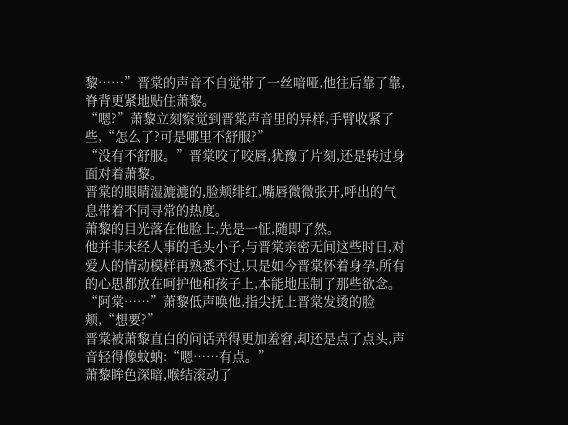黎……”晋棠的声音不自觉带了一丝喑哑,他往后靠了靠,脊背更紧地贴住萧黎。
“嗯?”萧黎立刻察觉到晋棠声音里的异样,手臂收紧了些,“怎么了?可是哪里不舒服?”
“没有不舒服。”晋棠咬了咬唇,犹豫了片刻,还是转过身面对着萧黎。
晋棠的眼睛湿漉漉的,脸颊绯红,嘴唇微微张开,呼出的气息带着不同寻常的热度。
萧黎的目光落在他脸上,先是一怔,随即了然。
他并非未经人事的毛头小子,与晋棠亲密无间这些时日,对爱人的情动模样再熟悉不过,只是如今晋棠怀着身孕,所有的心思都放在呵护他和孩子上,本能地压制了那些欲念。
“阿棠……”萧黎低声唤他,指尖抚上晋棠发烫的脸颊,“想要?”
晋棠被萧黎直白的问话弄得更加羞窘,却还是点了点头,声音轻得像蚊蚋:“嗯……有点。”
萧黎眸色深暗,喉结滚动了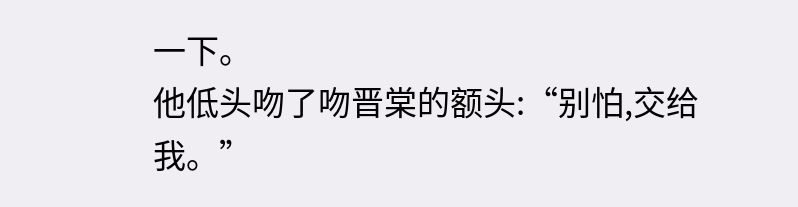一下。
他低头吻了吻晋棠的额头:“别怕,交给我。”